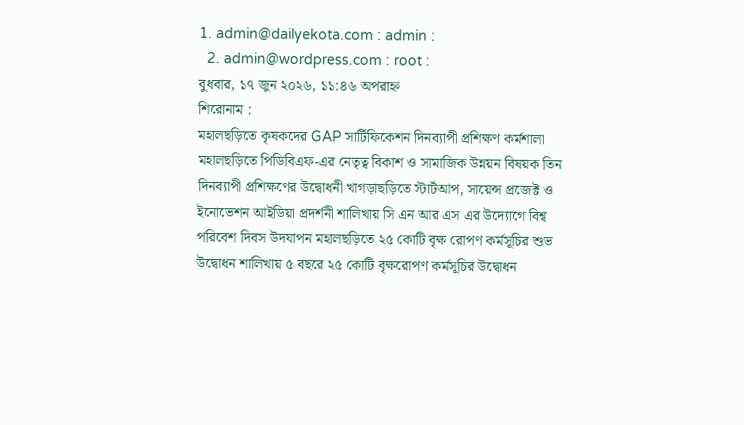1. admin@dailyekota.com : admin :
  2. admin@wordpress.com : root :
বুধবার, ১৭ জুন ২০২৬, ১১:৪৬ অপরাহ্ন
শিরোনাম :
মহালছড়িতে কৃষকদের GAP সার্টিফিকেশন দিনব্যাপী প্রশিক্ষণ কর্মশালা মহালছড়িতে পিডিবিএফ-এর নেতৃত্ব বিকাশ ও সামাজিক উন্নয়ন বিষয়ক তিন দিনব্যাপী প্রশিক্ষণের উদ্বোধনী খাগড়াছড়িতে স্টার্টআপ, সায়েন্স প্রজেক্ট ও ইনোভেশন আইডিয়া প্রদর্শনী শালিখায় সি এন আর এস এর উদ্যোগে বিশ্ব পরিবেশ দিবস উদযাপন মহালছড়িতে ২৫ কোটি বৃক্ষ রোপণ কর্মসূচির শুভ উদ্বোধন শালিখায় ৫ বছরে ২৫ কোটি বৃক্ষরোপণ কর্মসূচির উদ্বোধন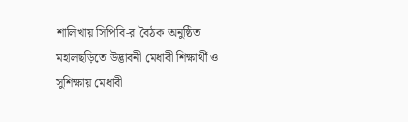শালিখায় সিপিবি-র বৈঠক অনুষ্ঠিত মহালছড়িতে উদ্ভাবনী মেধাবী শিক্ষার্থী ও সুশিক্ষায় মেধাবী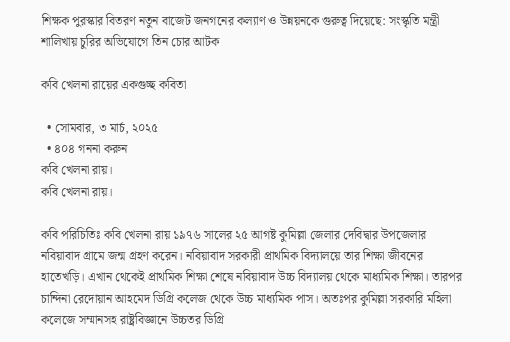শিক্ষক পুরস্কার বিতরণ নতুন বাজেট জনগনের কল্যাণ ও উন্নয়নকে গুরুত্ব দিয়েছে: সংস্কৃতি মন্ত্রী শালিখায় চুরির অভিযোগে তিন চোর আটক

কবি খেলনা রায়ের একগুচ্ছ কবিতা

  • সোমবার, ৩ মার্চ, ২০২৫
  • ৪০৪ গননা করুন
কবি খেলনা রায়।
কবি খেলনা রায়।

কবি পরিচিতিঃ কবি খেলনা রায় ১৯৭৬ সালের ২৫ আগষ্ট কুমিল্লা জেলার দেবিদ্বার উপজেলার নবিয়াবাদ গ্রামে জন্ম গ্রহণ করেন। নবিয়াবাদ সরকারী প্রাথমিক বিদ্যালয়ে তার শিক্ষা জীবনের হাতেখড়ি। এখান থেকেই প্রাথমিক শিক্ষা শেষে নবিয়াবাদ উচ্চ বিদ্যালয় থেকে মাধ্যমিক শিক্ষা। তারপর চান্দিনা রেদোয়ান আহমেদ ডিগ্রি কলেজ থেকে উচ্চ মাধ্যমিক পাস। অতঃপর কুমিল্লা সরকারি মহিলা কলেজে সম্মানসহ রাষ্ট্রবিজ্ঞানে উচ্চতর ডিগ্রি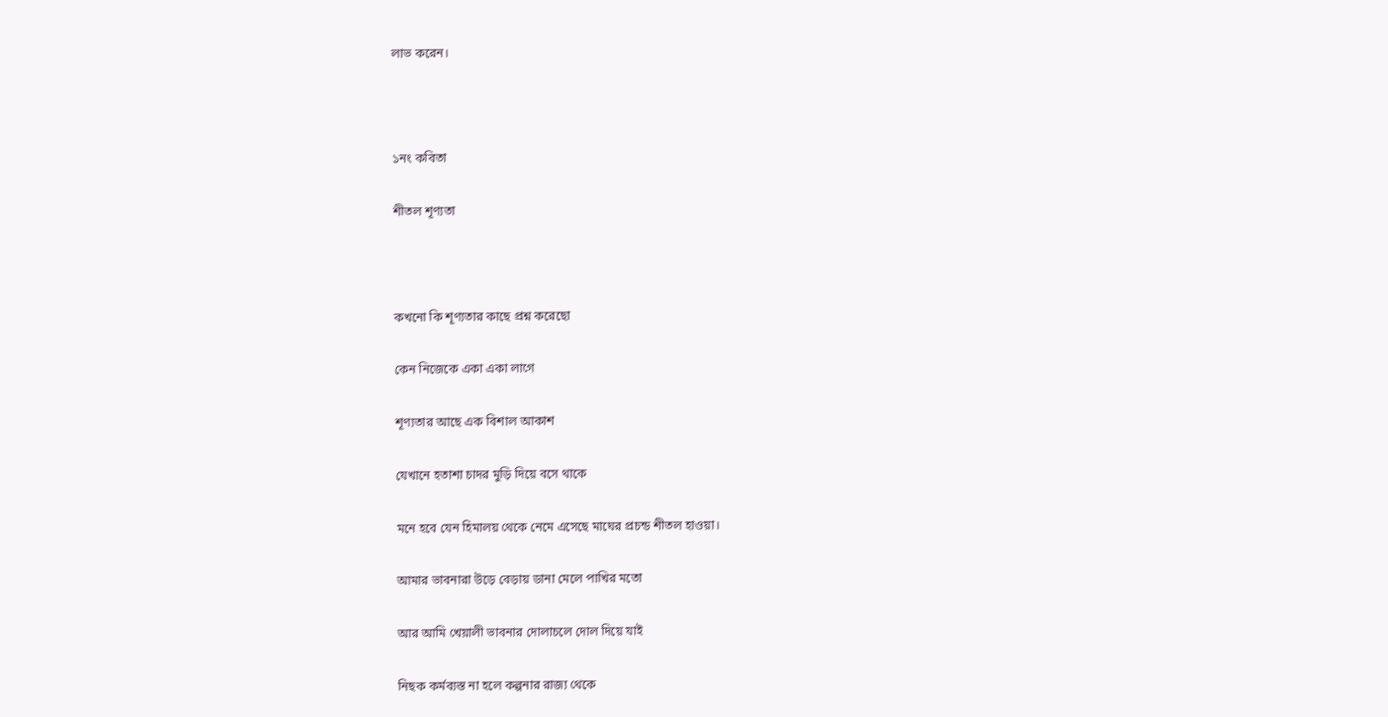লাভ করেন।



১নং কবিতা

শীতল শূণ্যতা



কখনো কি শূণ্যতার কাছে প্রশ্ন করেছো

কেন নিজেকে একা একা লাগে

শূণ্যতার আছে এক বিশাল আকাশ

যেখানে হতাশা চাদর মুড়ি দিয়ে বসে থাকে

মনে হবে যেন হিমালয় থেকে নেমে এসেছে মাঘের প্রচন্ড শীতল হাওয়া।

আমার ভাবনারা উড়ে বেড়ায় ডানা মেলে পাখির মতো

আর আমি খেয়ালী ভাবনার দোলাচলে দোল দিয়ে যাই

নিছক কর্মব্যস্ত না হলে কল্পনার রাজ্য থেকে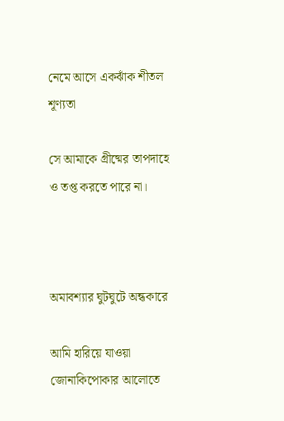নেমে আসে একঝাঁক শীতল শূণ্যতা

সে আমাকে গ্রীষ্মের তাপদাহে ও তপ্ত করতে পারে না।



অমাবশ্যার ঘুটঘুটে অন্ধকারে

আমি হারিয়ে যাওয়া জোনাকিপোকার আলোতে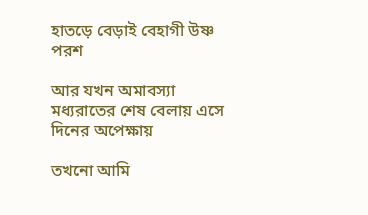হাতড়ে বেড়াই বেহাগী উষ্ণ পরশ

আর যখন অমাবস্যা মধ্যরাতের শেষ বেলায় এসে দিনের অপেক্ষায়

তখনো আমি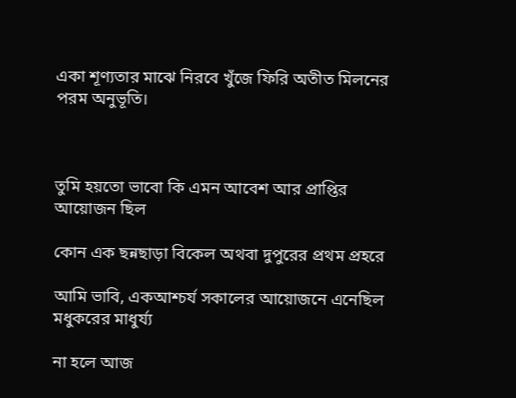একা শূণ্যতার মাঝে নিরবে খুঁজে ফিরি অতীত মিলনের পরম অনুভূতি।



তুমি হয়তো ভাবো কি এমন আবেশ আর প্রাপ্তির আয়োজন ছিল

কোন এক ছন্নছাড়া বিকেল অথবা দুপুরের প্রথম প্রহরে

আমি ভাবি, একআশ্চর্য সকালের আয়োজনে এনেছিল মধুকরের মাধুর্য্য

না হলে আজ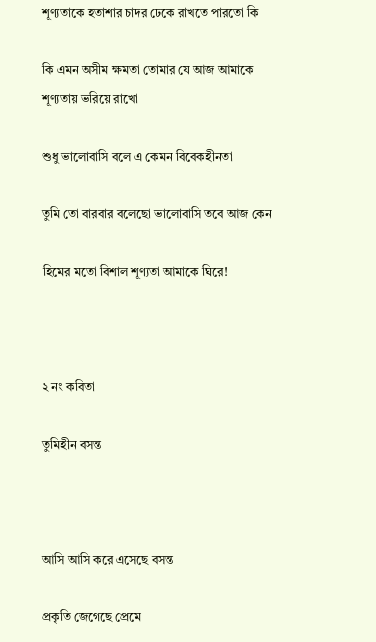শূণ্যতাকে হতাশার চাদর ঢেকে রাখতে পারতো কি

কি এমন অসীম ক্ষমতা তোমার যে আজ আমাকে শূণ্যতায় ভরিয়ে রাখো

শুধু ভালোবাসি বলে এ কেমন বিবেকহীনতা

তুমি তো বারবার বলেছো ভালোবাসি তবে আজ কেন

হিমের মতো বিশাল শূণ্যতা আমাকে ঘিরে!



২ নং কবিতা

তুমিহীন বসন্ত



আসি আসি করে এসেছে বসন্ত

প্রকৃতি জেগেছে প্রেমে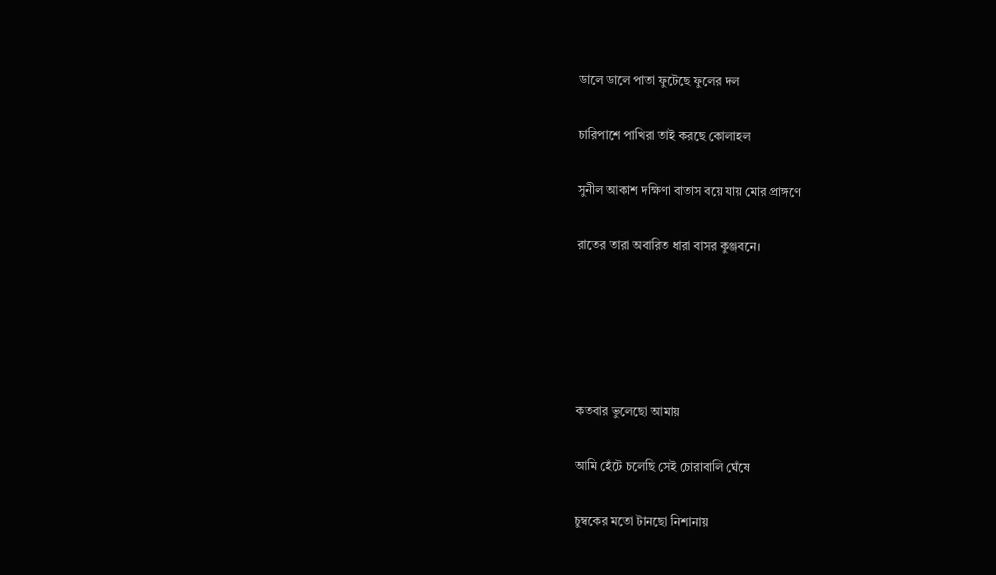ডালে ডালে পাতা ফুটেছে ফুলের দল

চারিপাশে পাখিরা তাই করছে কোলাহল

সুনীল আকাশ দক্ষিণা বাতাস বয়ে যায় মোর প্রাঙ্গণে

রাতের তারা অবারিত ধারা বাসর কুঞ্জবনে।





কতবার ভুলেছো আমায়

আমি হেঁটে চলেছি সেই চোরাবালি ঘেঁষে

চুম্বকের মতো টানছো নিশানায়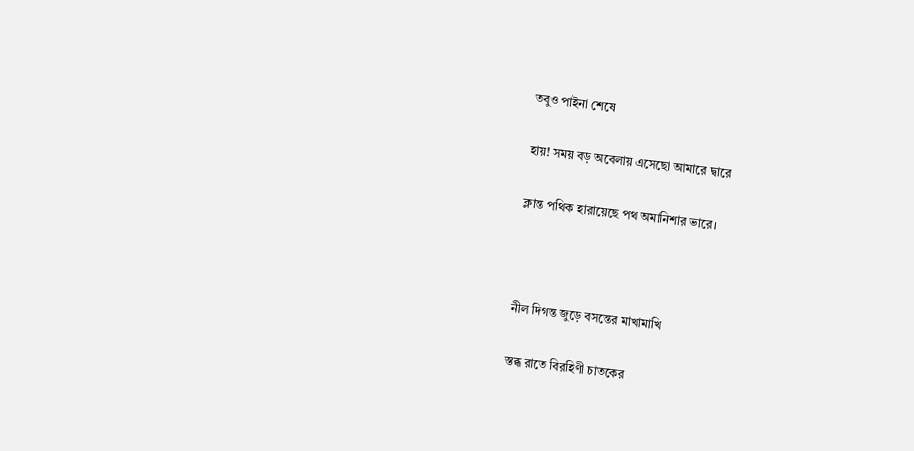তবুও পাইনা শেষে

হায়! সময় বড় অবেলায় এসেছো আমারে দ্বারে

ক্লান্ত পথিক হারায়েছে পথ অমানিশার ভারে।



নীল দিগন্ত জুড়ে বসন্তের মাখামাখি

স্তব্ধ রাতে বিরহিণী চাতকের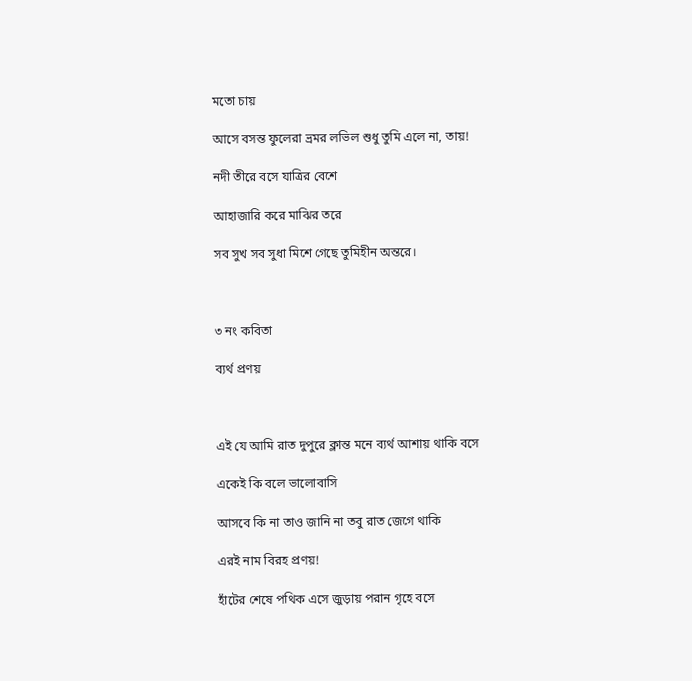মতো চায়

আসে বসন্ত ফুলেরা ভ্রমর লভিল শুধু তুমি এলে না, তায়!

নদী তীরে বসে যাত্রির বেশে

আহাজারি করে মাঝির তরে

সব সুখ সব সুধা মিশে গেছে তুমিহীন অন্তরে।



৩ নং কবিতা

ব্যর্থ প্রণয়



এই যে আমি রাত দুপুরে ক্লান্ত মনে ব্যর্থ আশায় থাকি বসে

একেই কি বলে ভালোবাসি

আসবে কি না তাও জানি না তবু রাত জেগে থাকি

এরই নাম বিরহ প্রণয়!

হাঁটের শেষে পথিক এসে জুড়ায় পরান গৃহে বসে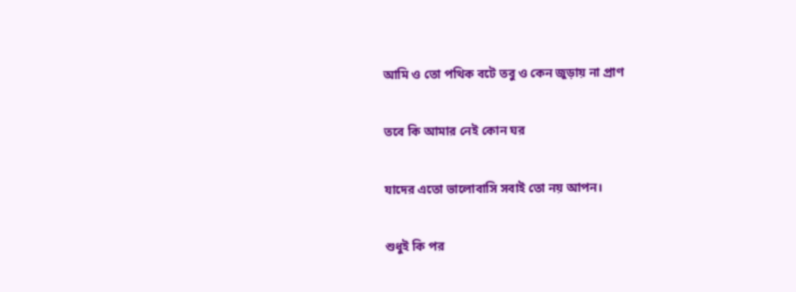আমি ও তো পথিক বটে তবু ও কেন জুড়ায় না প্রাণ

তবে কি আমার নেই কোন ঘর

যাদের এতো ভালোবাসি সবাই তো নয় আপন।

শুধুই কি পর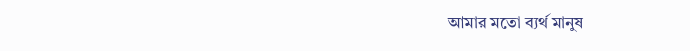আমার মতো ব্যর্থ মানুষ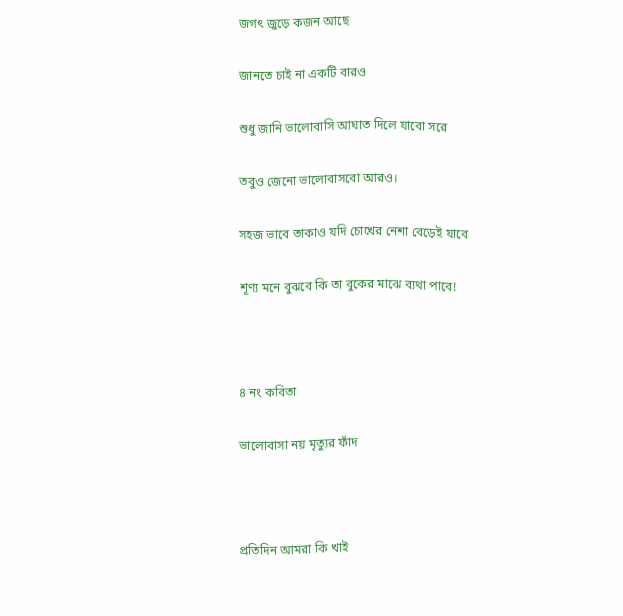জগৎ জুড়ে কজন আছে

জানতে চাই না একটি বারও

শুধু জানি ভালোবাসি আঘাত দিলে যাবো সরে

তবুও জেনো ভালোবাসবো আরও।

সহজ ভাবে তাকাও যদি চোখের নেশা বেড়েই যাবে

শূণ্য মনে বুঝবে কি তা বুকের মাঝে ব্যথা পাবে!



৪ নং কবিতা

ভালোবাসা নয় মৃত্যুর ফাঁদ



প্রতিদিন আমরা কি খাই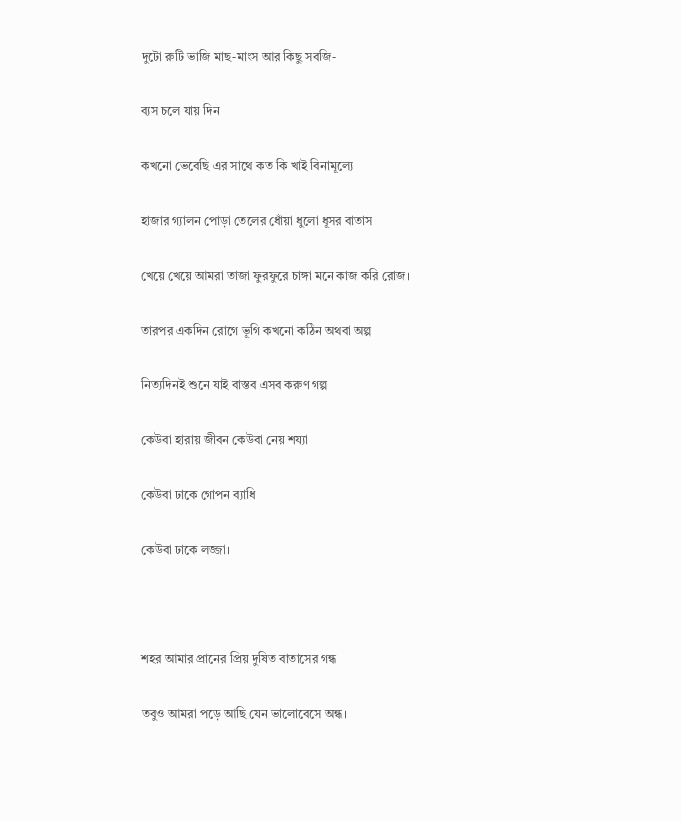দুটো রুটি ভাজি মাছ-মাংস আর কিছু সবজি-

ব্যস চলে যায় দিন

কখনো ভেবেছি এর সাথে কত কি খাই বিনামূল্যে

হাজার গ্যালন পোড়া তেলের ধোঁয়া ধুলো ধূসর বাতাস

খেয়ে খেয়ে আমরা তাজা ফুরফুরে চাঙ্গা মনে কাজ করি রোজ।

তারপর একদিন রোগে ভূগি কখনো কঠিন অথবা অল্প

নিত্যদিনই শুনে যাই বাস্তব এসব করুণ গল্প

কেউবা হারায় জীবন কেউবা নেয় শয্যা

কেউবা ঢাকে গোপন ব্যাধি

কেউবা ঢাকে লজ্জা।



শহর আমার প্রানের প্রিয় দুষিত বাতাসের গন্ধ

তবুও আমরা পড়ে আছি যেন ভালোবেসে অন্ধ।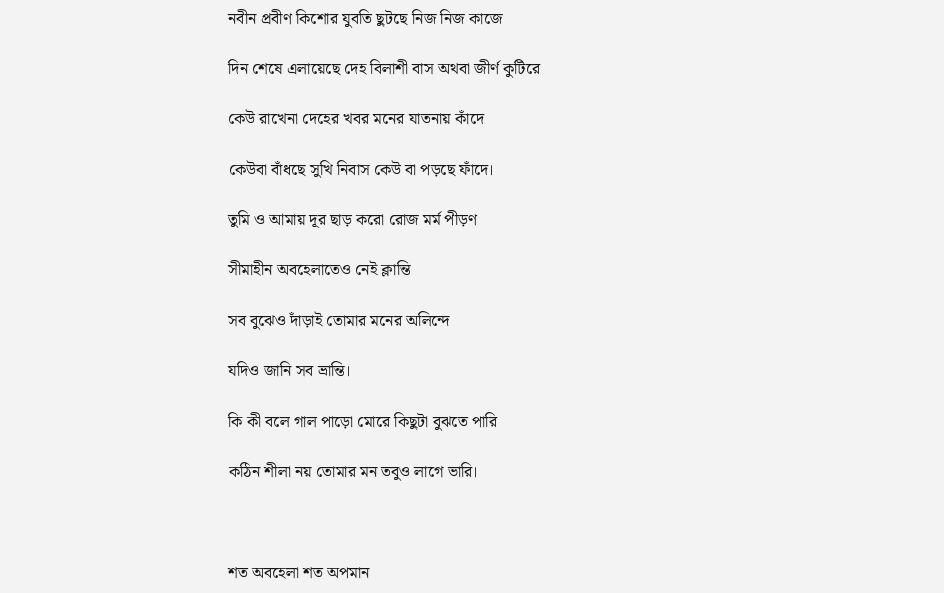নবীন প্রবীণ কিশোর যুবতি ছুটছে নিজ নিজ কাজে

দিন শেষে এলায়েছে দেহ বিলাশী বাস অথবা জীর্ণ কুটিরে

কেউ রাখেনা দেহের খবর মনের যাতনায় কাঁদে

কেউবা বাঁধছে সুখি নিবাস কেউ বা পড়ছে ফাঁদে।

তুমি ও আমায় দূর ছাড় করো রোজ মর্ম পীড়ণ

সীমাহীন অবহেলাতেও নেই ক্লান্তি

সব বুঝেও দাঁড়াই তোমার মনের অলিন্দে

যদিও জানি সব ভ্রান্তি।

কি কী বলে গাল পাড়ো মোরে কিছুটা বুঝতে পারি

কঠিন শীলা নয় তোমার মন তবুও লাগে ভারি।



শত অবহেলা শত অপমান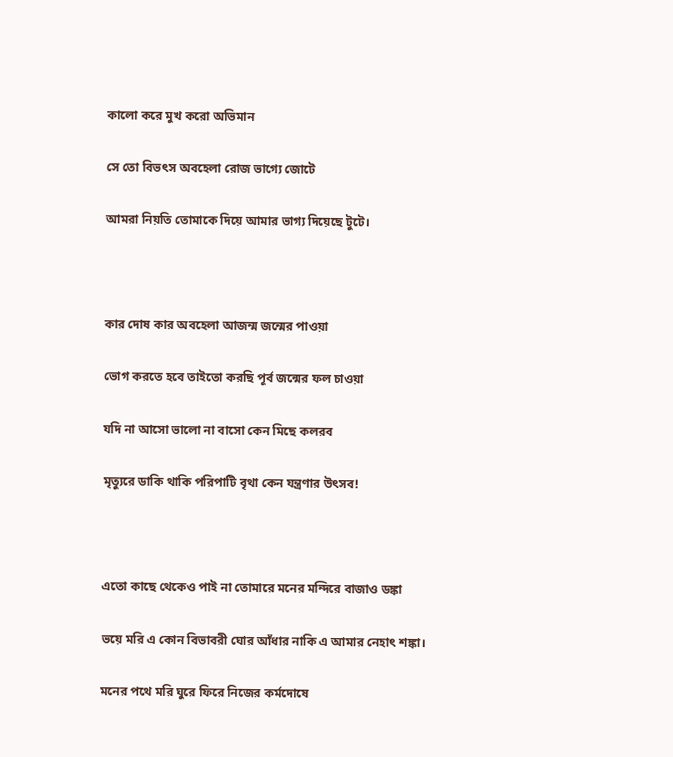কালো করে মুখ করো অভিমান

সে তো বিভৎস অবহেলা রোজ ভাগ্যে জোটে

আমরা নিয়তি তোমাকে দিয়ে আমার ভাগ্য দিয়েছে টুটে।



কার দোষ কার অবহেলা আজন্ম জন্মের পাওয়া

ভোগ করতে হবে তাইতো করছি পূর্ব জন্মের ফল চাওয়া

যদি না আসো ভালো না বাসো কেন মিছে কলরব

মৃত্যুরে ডাকি থাকি পরিপাটি বৃথা কেন যন্ত্রণার উৎসব!



এতো কাছে থেকেও পাই না তোমারে মনের মন্দিরে বাজাও ডঙ্কা

ভয়ে মরি এ কোন বিভাবরী ঘোর আঁধার নাকি এ আমার নেহাৎ শঙ্কা।

মনের পথে মরি ঘুরে ফিরে নিজের কর্মদোষে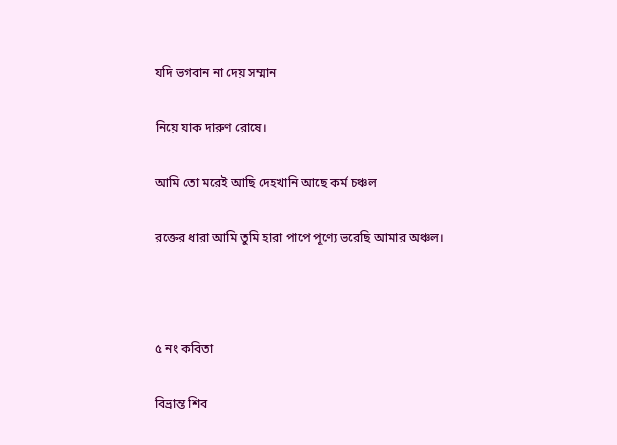যদি ভগবান না দেয় সম্মান

নিয়ে যাক দারুণ রোষে।

আমি তো মরেই আছি দেহখানি আছে কর্ম চঞ্চল

রক্তের ধারা আমি তুমি হারা পাপে পূণ্যে ভরেছি আমার অঞ্চল।



৫ নং কবিতা

বিভ্রান্ত শিব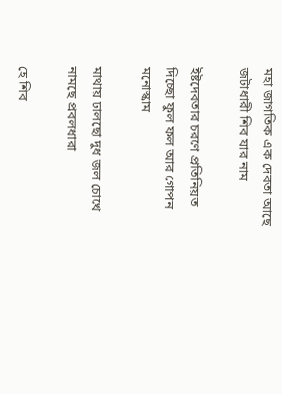মহা জাগতিক এক দেবতা আছে জটাধারী শিব যার নাম

ইষ্টদেবতার চরণে প্রতিনিয়ত দিচ্ছো ফুল ফল আর গোপন মনোস্কাম

মাথায় ঢালছো দুধ জল চোখে নামছে প্রবলধারা

হে শিব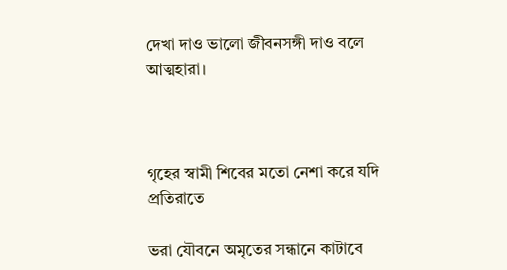দেখা দাও ভালো জীবনসঙ্গী দাও বলে আত্মহারা।



গৃহের স্বামী শিবের মতো নেশা করে যদি প্রতিরাতে

ভরা যৌবনে অমৃতের সন্ধানে কাটাবে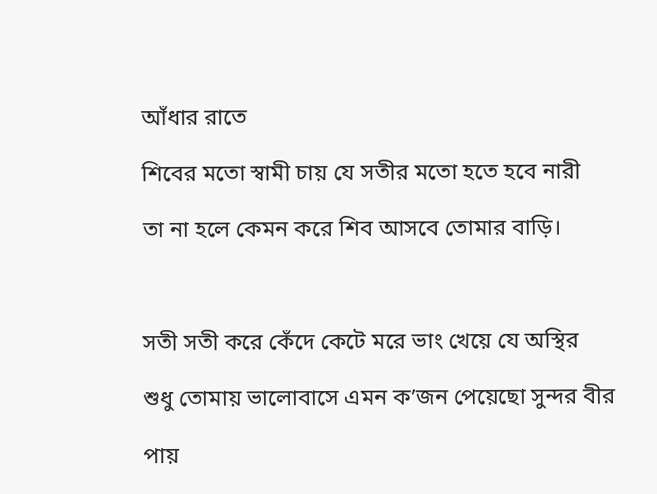আঁধার রাতে

শিবের মতো স্বামী চায় যে সতীর মতো হতে হবে নারী

তা না হলে কেমন করে শিব আসবে তোমার বাড়ি।



সতী সতী করে কেঁদে কেটে মরে ভাং খেয়ে যে অস্থির

শুধু তোমায় ভালোবাসে এমন ক’জন পেয়েছো সুন্দর বীর

পায়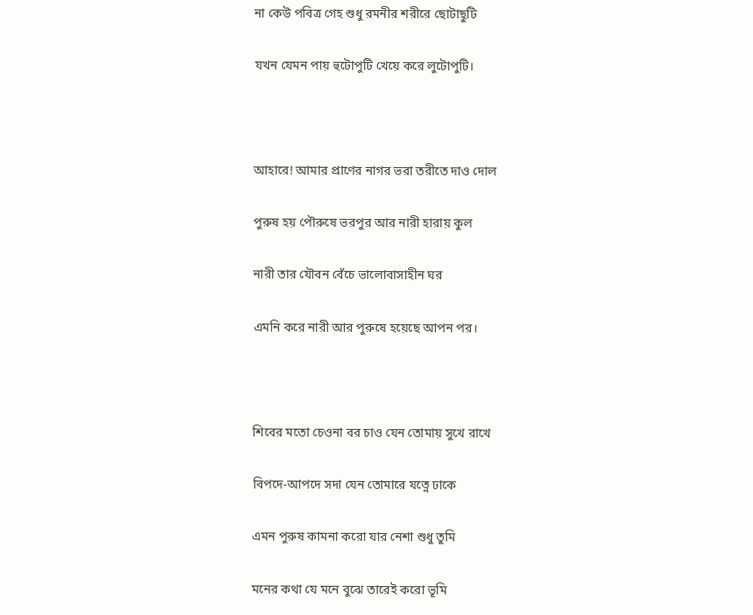না কেউ পবিত্র গেহ শুধু রমনীর শরীরে ছোটাছুটি

যখন যেমন পায় হুটোপুটি খেয়ে করে লুটোপুটি।



আহারে! আমার প্রাণের নাগর ভরা তরীতে দাও দোল

পুরুষ হয় পৌরুষে ভরপুর আর নারী হারায় কুল

নারী তার যৌবন বেঁচে ভালোবাসাহীন ঘর

এমনি করে নারী আর পুরুষে হয়েছে আপন পর।



শিবের মতো চেওনা বর চাও যেন তোমায় সুখে রাখে

বিপদে-আপদে সদা যেন তোমারে যত্নে ঢাকে

এমন পুরুষ কামনা করো যার নেশা শুধু তুমি

মনের কথা যে মনে বুঝে তারেই করো ভূমি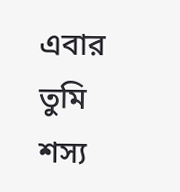এবার তুমি শস্য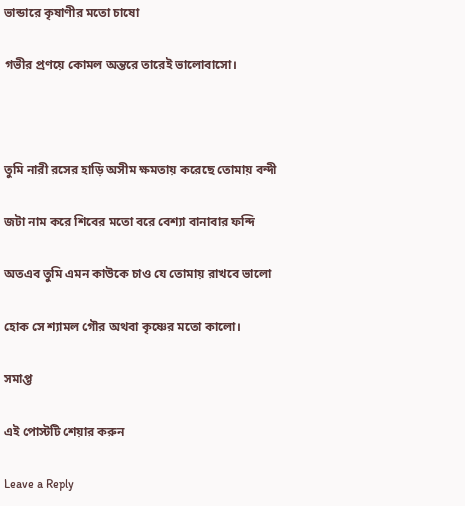ভান্ডারে কৃষাণীর মতো চাষো

গভীর প্রণয়ে কোমল অন্তরে তারেই ভালোবাসো।



তুমি নারী রসের হাড়ি অসীম ক্ষমতায় করেছে তোমায় বন্দী

জটা নাম করে শিবের মতো বরে বেশ্যা বানাবার ফন্দি

অতএব তুমি এমন কাউকে চাও যে তোমায় রাখবে ভালো

হোক সে শ্যামল গৌর অথবা কৃষ্ণের মতো কালো।

সমাপ্ত

এই পোস্টটি শেয়ার করুন

Leave a Reply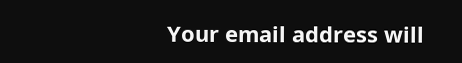Your email address will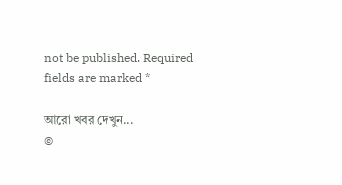not be published. Required fields are marked *

আরো খবর দেখুন...
©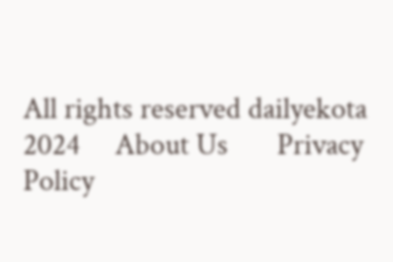All rights reserved dailyekota 2024     About Us       Privacy Policy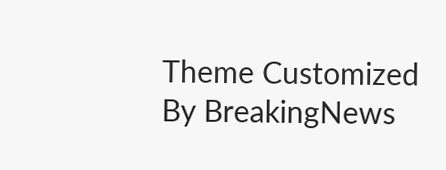Theme Customized By BreakingNews